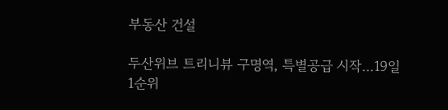부동산 건설

두산위브 트리니뷰 구명역, 특별공급 시작...19일 1순위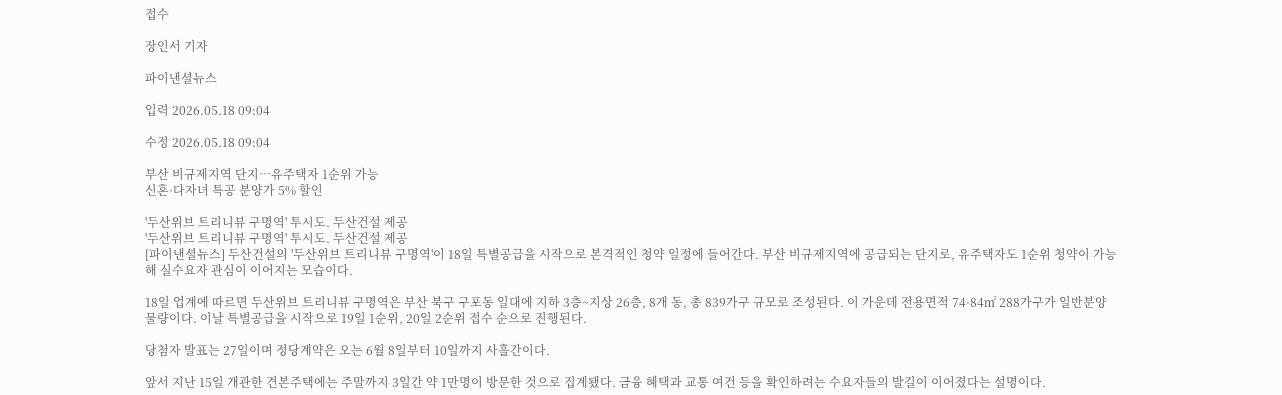접수

장인서 기자

파이낸셜뉴스

입력 2026.05.18 09:04

수정 2026.05.18 09:04

부산 비규제지역 단지…유주택자 1순위 가능
신혼·다자녀 특공 분양가 5% 할인

'두산위브 트리니뷰 구명역' 투시도. 두산건설 제공
'두산위브 트리니뷰 구명역' 투시도. 두산건설 제공
[파이낸셜뉴스] 두산건설의 '두산위브 트리니뷰 구명역'이 18일 특별공급을 시작으로 본격적인 청약 일정에 들어간다. 부산 비규제지역에 공급되는 단지로, 유주택자도 1순위 청약이 가능해 실수요자 관심이 이어지는 모습이다.

18일 업계에 따르면 두산위브 트리니뷰 구명역은 부산 북구 구포동 일대에 지하 3층~지상 26층, 8개 동, 총 839가구 규모로 조성된다. 이 가운데 전용면적 74·84㎡ 288가구가 일반분양 물량이다. 이날 특별공급을 시작으로 19일 1순위, 20일 2순위 접수 순으로 진행된다.

당첨자 발표는 27일이며 정당계약은 오는 6월 8일부터 10일까지 사흘간이다.

앞서 지난 15일 개관한 견본주택에는 주말까지 3일간 약 1만명이 방문한 것으로 집계됐다. 금융 혜택과 교통 여건 등을 확인하려는 수요자들의 발길이 이어졌다는 설명이다.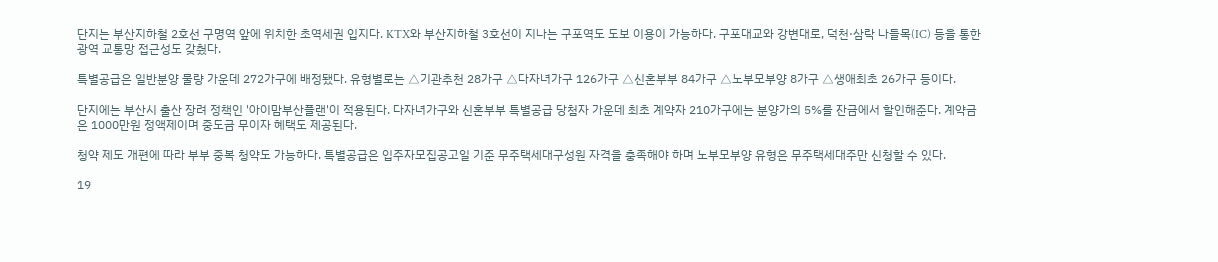단지는 부산지하철 2호선 구명역 앞에 위치한 초역세권 입지다. KTX와 부산지하철 3호선이 지나는 구포역도 도보 이용이 가능하다. 구포대교와 강변대로, 덕천·삼락 나들목(IC) 등을 통한 광역 교통망 접근성도 갖췄다.

특별공급은 일반분양 물량 가운데 272가구에 배정됐다. 유형별로는 △기관추천 28가구 △다자녀가구 126가구 △신혼부부 84가구 △노부모부양 8가구 △생애최초 26가구 등이다.

단지에는 부산시 출산 장려 정책인 '아이맘부산플랜'이 적용된다. 다자녀가구와 신혼부부 특별공급 당첨자 가운데 최초 계약자 210가구에는 분양가의 5%를 잔금에서 할인해준다. 계약금은 1000만원 정액제이며 중도금 무이자 혜택도 제공된다.

청약 제도 개편에 따라 부부 중복 청약도 가능하다. 특별공급은 입주자모집공고일 기준 무주택세대구성원 자격을 충족해야 하며 노부모부양 유형은 무주택세대주만 신청할 수 있다.

19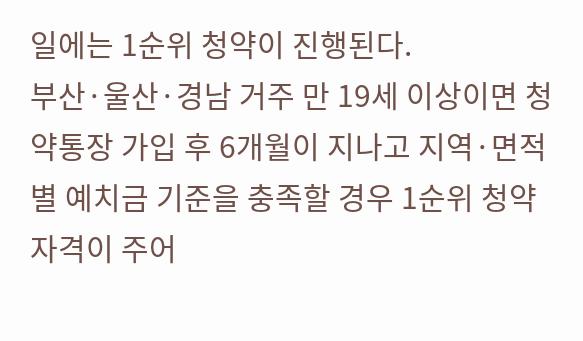일에는 1순위 청약이 진행된다.
부산·울산·경남 거주 만 19세 이상이면 청약통장 가입 후 6개월이 지나고 지역·면적별 예치금 기준을 충족할 경우 1순위 청약 자격이 주어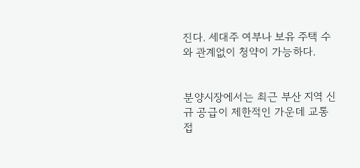진다. 세대주 여부나 보유 주택 수와 관계없이 청약이 가능하다.


분양시장에서는 최근 부산 지역 신규 공급이 제한적인 가운데 교통 접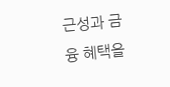근성과 금융 혜택을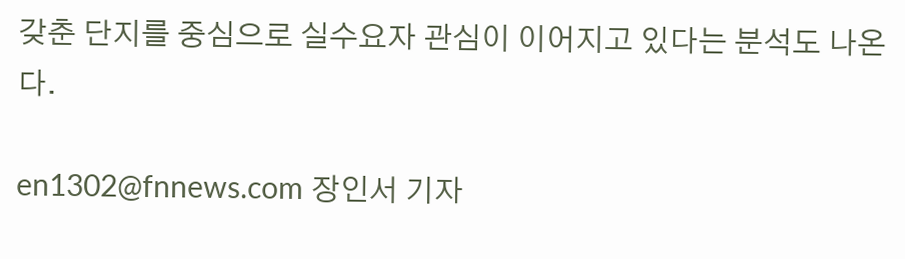갖춘 단지를 중심으로 실수요자 관심이 이어지고 있다는 분석도 나온다.

en1302@fnnews.com 장인서 기자